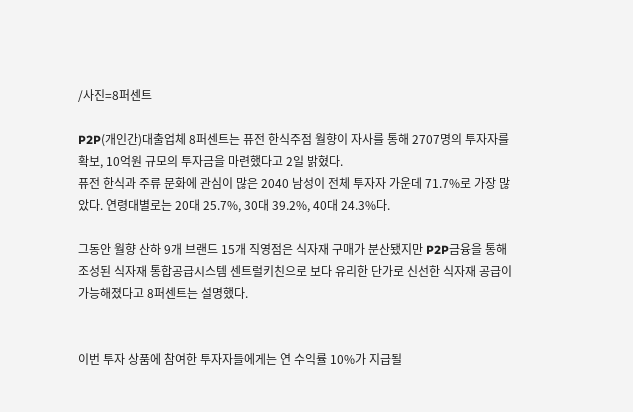/사진=8퍼센트

P2P(개인간)대출업체 8퍼센트는 퓨전 한식주점 월향이 자사를 통해 2707명의 투자자를 확보, 10억원 규모의 투자금을 마련했다고 2일 밝혔다.
퓨전 한식과 주류 문화에 관심이 많은 2040 남성이 전체 투자자 가운데 71.7%로 가장 많았다. 연령대별로는 20대 25.7%, 30대 39.2%, 40대 24.3%다.

그동안 월향 산하 9개 브랜드 15개 직영점은 식자재 구매가 분산됐지만 P2P금융을 통해 조성된 식자재 통합공급시스템 센트럴키친으로 보다 유리한 단가로 신선한 식자재 공급이 가능해졌다고 8퍼센트는 설명했다.


이번 투자 상품에 참여한 투자자들에게는 연 수익률 10%가 지급될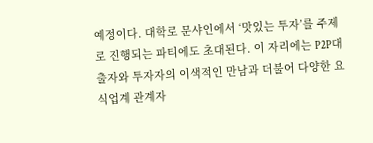예정이다. 대학로 문샤인에서 ‘맛있는 투자’를 주제로 진행되는 파티에도 초대된다. 이 자리에는 P2P대출자와 투자자의 이색적인 만남과 더불어 다양한 요식업계 관계자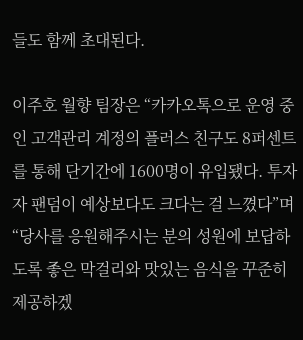들도 함께 초대된다.

이주호 월향 팀장은 “카카오톡으로 운영 중인 고객관리 계정의 플러스 친구도 8퍼센트를 통해 단기간에 1600명이 유입됐다. 투자자 팬덤이 예상보다도 크다는 걸 느꼈다”며 “당사를 응원해주시는 분의 성원에 보답하도록 좋은 막걸리와 맛있는 음식을 꾸준히 제공하겠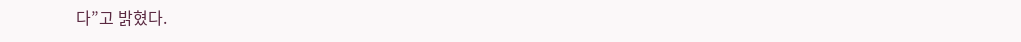다”고 밝혔다.